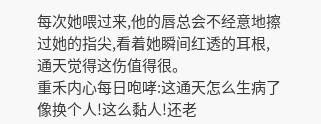每次她喂过来,他的唇总会不经意地擦过她的指尖,看着她瞬间红透的耳根,通天觉得这伤值得很。
重禾内心每日咆哮:这通天怎么生病了像换个人!这么黏人!还老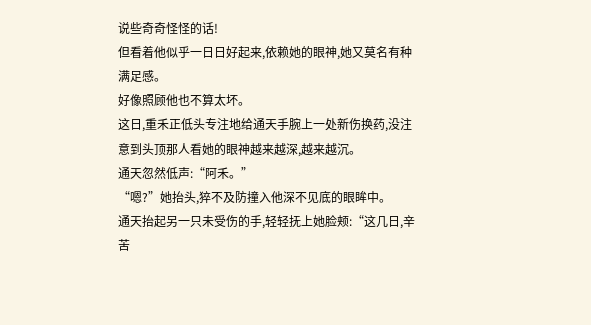说些奇奇怪怪的话!
但看着他似乎一日日好起来,依赖她的眼神,她又莫名有种满足感。
好像照顾他也不算太坏。
这日,重禾正低头专注地给通天手腕上一处新伤换药,没注意到头顶那人看她的眼神越来越深,越来越沉。
通天忽然低声:“阿禾。”
“嗯?”她抬头,猝不及防撞入他深不见底的眼眸中。
通天抬起另一只未受伤的手,轻轻抚上她脸颊:“这几日,辛苦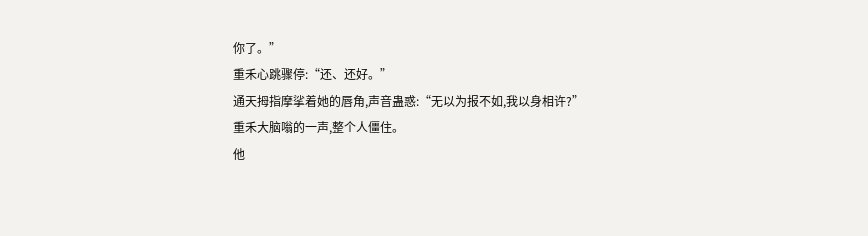你了。”
重禾心跳骤停:“还、还好。”
通天拇指摩挲着她的唇角,声音蛊惑:“无以为报不如,我以身相许?”
重禾大脑嗡的一声,整个人僵住。
他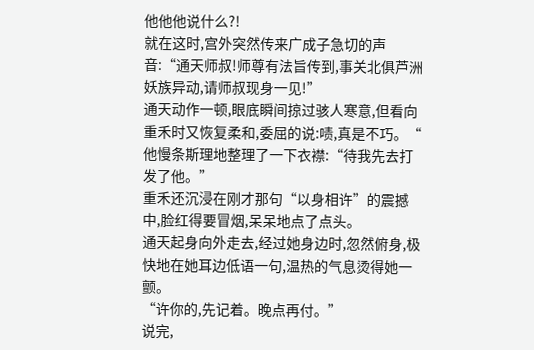他他他说什么?!
就在这时,宫外突然传来广成子急切的声音:“通天师叔!师尊有法旨传到,事关北俱芦洲妖族异动,请师叔现身一见!”
通天动作一顿,眼底瞬间掠过骇人寒意,但看向重禾时又恢复柔和,委屈的说:啧,真是不巧。“
他慢条斯理地整理了一下衣襟:“待我先去打发了他。”
重禾还沉浸在刚才那句“以身相许”的震撼中,脸红得要冒烟,呆呆地点了点头。
通天起身向外走去,经过她身边时,忽然俯身,极快地在她耳边低语一句,温热的气息烫得她一颤。
“许你的,先记着。晚点再付。”
说完,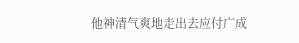他神清气爽地走出去应付广成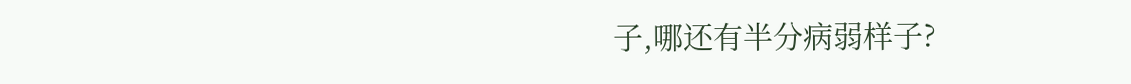子,哪还有半分病弱样子?